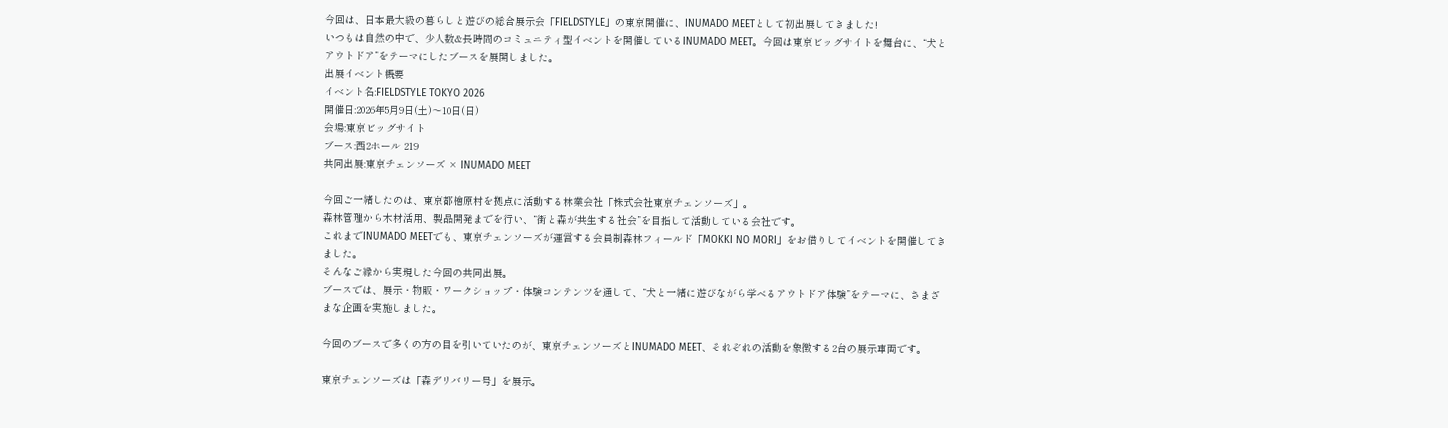今回は、日本最大級の暮らしと遊びの総合展示会「FIELDSTYLE」の東京開催に、INUMADO MEETとして初出展してきました!
いつもは自然の中で、少人数&長時間のコミュニティ型イベントを開催しているINUMADO MEET。今回は東京ビッグサイトを舞台に、“犬とアウトドア”をテーマにしたブースを展開しました。
出展イベント概要
イベント名:FIELDSTYLE TOKYO 2026
開催日:2026年5月9日(土)〜10日(日)
会場:東京ビッグサイト
ブース:西2ホール 219
共同出展:東京チェンソーズ × INUMADO MEET

今回ご一緒したのは、東京都檜原村を拠点に活動する林業会社「株式会社東京チェンソーズ」。
森林管理から木材活用、製品開発までを行い、“街と森が共生する社会”を目指して活動している会社です。
これまでINUMADO MEETでも、東京チェンソーズが運営する会員制森林フィールド「MOKKI NO MORI」をお借りしてイベントを開催してきました。
そんなご縁から実現した今回の共同出展。
ブースでは、展示・物販・ワークショップ・体験コンテンツを通して、“犬と一緒に遊びながら学べるアウトドア体験”をテーマに、さまざまな企画を実施しました。

今回のブースで多くの方の目を引いていたのが、東京チェンソーズとINUMADO MEET、それぞれの活動を象徴する2台の展示車両です。

東京チェンソーズは「森デリバリー号」を展示。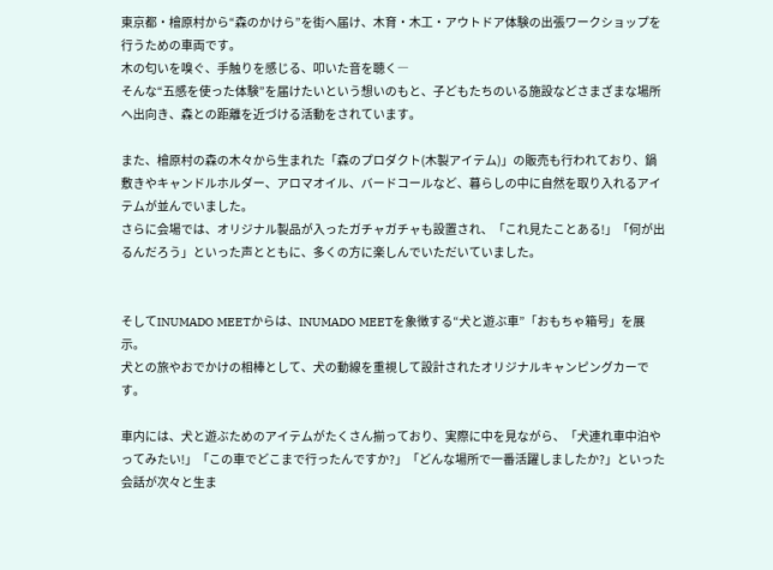東京都・檜原村から“森のかけら”を街へ届け、木育・木工・アウトドア体験の出張ワークショップを行うための車両です。
木の匂いを嗅ぐ、手触りを感じる、叩いた音を聴く―
そんな“五感を使った体験”を届けたいという想いのもと、子どもたちのいる施設などさまざまな場所へ出向き、森との距離を近づける活動をされています。

また、檜原村の森の木々から生まれた「森のプロダクト(木製アイテム)」の販売も行われており、鍋敷きやキャンドルホルダー、アロマオイル、バードコールなど、暮らしの中に自然を取り入れるアイテムが並んでいました。
さらに会場では、オリジナル製品が入ったガチャガチャも設置され、「これ見たことある!」「何が出るんだろう」といった声とともに、多くの方に楽しんでいただいていました。


そしてINUMADO MEETからは、INUMADO MEETを象徴する“犬と遊ぶ車”「おもちゃ箱号」を展示。
犬との旅やおでかけの相棒として、犬の動線を重視して設計されたオリジナルキャンピングカーです。

車内には、犬と遊ぶためのアイテムがたくさん揃っており、実際に中を見ながら、「犬連れ車中泊やってみたい!」「この車でどこまで行ったんですか?」「どんな場所で一番活躍しましたか?」といった会話が次々と生ま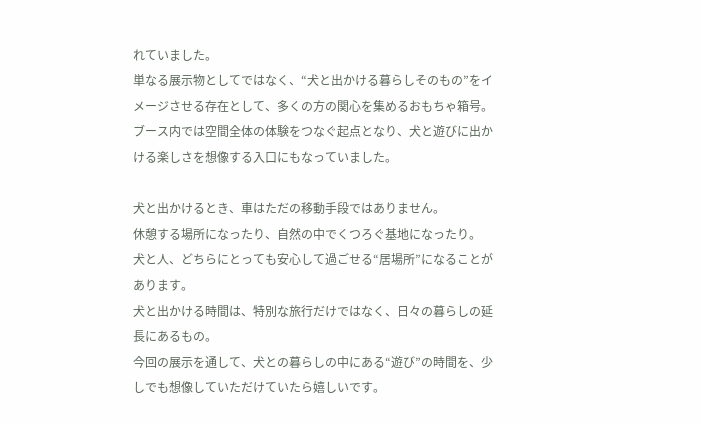れていました。
単なる展示物としてではなく、“犬と出かける暮らしそのもの”をイメージさせる存在として、多くの方の関心を集めるおもちゃ箱号。
ブース内では空間全体の体験をつなぐ起点となり、犬と遊びに出かける楽しさを想像する入口にもなっていました。

犬と出かけるとき、車はただの移動手段ではありません。
休憩する場所になったり、自然の中でくつろぐ基地になったり。
犬と人、どちらにとっても安心して過ごせる“居場所”になることがあります。
犬と出かける時間は、特別な旅行だけではなく、日々の暮らしの延長にあるもの。
今回の展示を通して、犬との暮らしの中にある“遊び”の時間を、少しでも想像していただけていたら嬉しいです。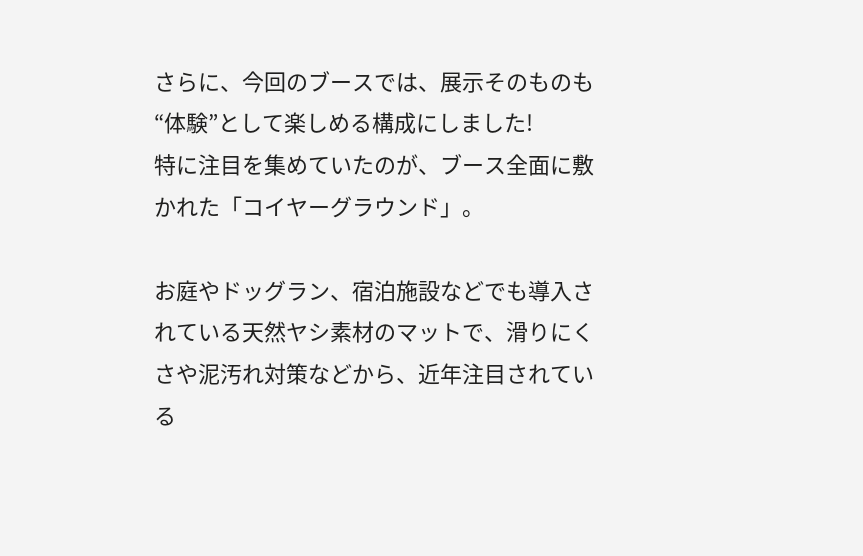さらに、今回のブースでは、展示そのものも“体験”として楽しめる構成にしました!
特に注目を集めていたのが、ブース全面に敷かれた「コイヤーグラウンド」。

お庭やドッグラン、宿泊施設などでも導入されている天然ヤシ素材のマットで、滑りにくさや泥汚れ対策などから、近年注目されている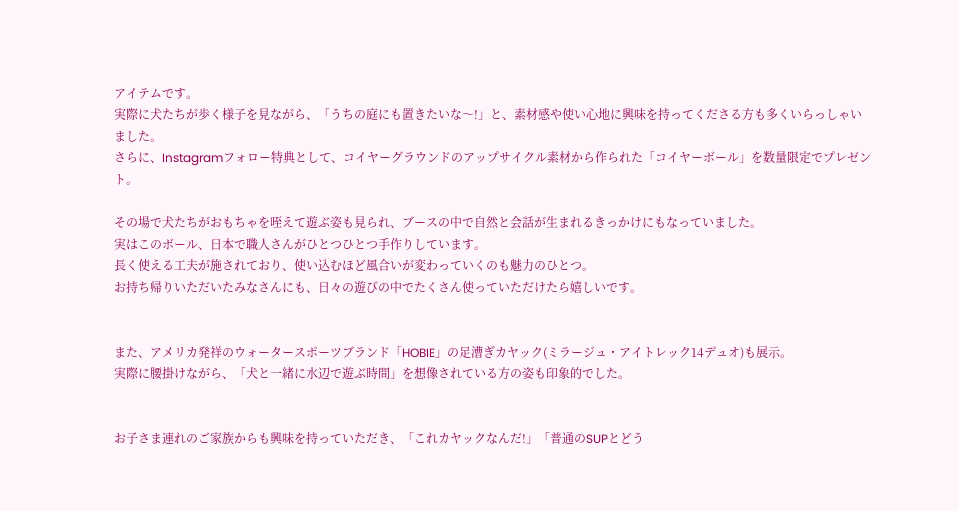アイテムです。
実際に犬たちが歩く様子を見ながら、「うちの庭にも置きたいな〜!」と、素材感や使い心地に興味を持ってくださる方も多くいらっしゃいました。
さらに、Instagramフォロー特典として、コイヤーグラウンドのアップサイクル素材から作られた「コイヤーボール」を数量限定でプレゼント。

その場で犬たちがおもちゃを咥えて遊ぶ姿も見られ、ブースの中で自然と会話が生まれるきっかけにもなっていました。
実はこのボール、日本で職人さんがひとつひとつ手作りしています。
長く使える工夫が施されており、使い込むほど風合いが変わっていくのも魅力のひとつ。
お持ち帰りいただいたみなさんにも、日々の遊びの中でたくさん使っていただけたら嬉しいです。


また、アメリカ発祥のウォータースポーツブランド「HOBIE」の足漕ぎカヤック(ミラージュ・アイトレック14デュオ)も展示。
実際に腰掛けながら、「犬と一緒に水辺で遊ぶ時間」を想像されている方の姿も印象的でした。


お子さま連れのご家族からも興味を持っていただき、「これカヤックなんだ!」「普通のSUPとどう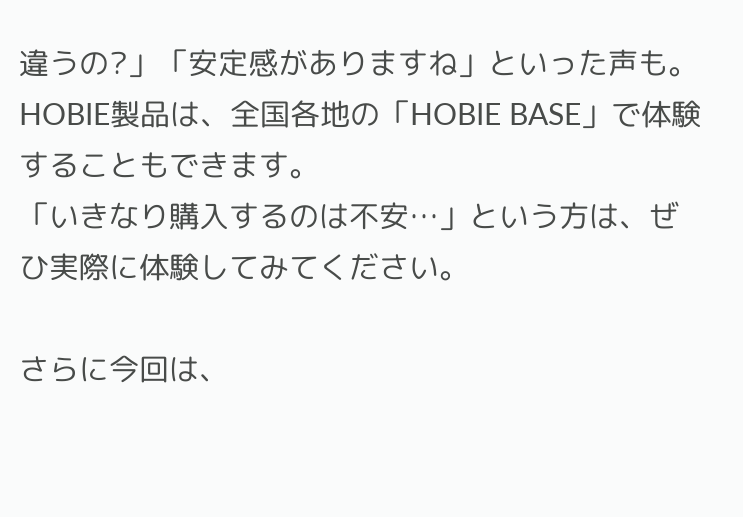違うの?」「安定感がありますね」といった声も。
HOBIE製品は、全国各地の「HOBIE BASE」で体験することもできます。
「いきなり購入するのは不安…」という方は、ぜひ実際に体験してみてください。

さらに今回は、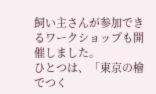飼い主さんが参加できるワークショップも開催しました。
ひとつは、「東京の檜でつく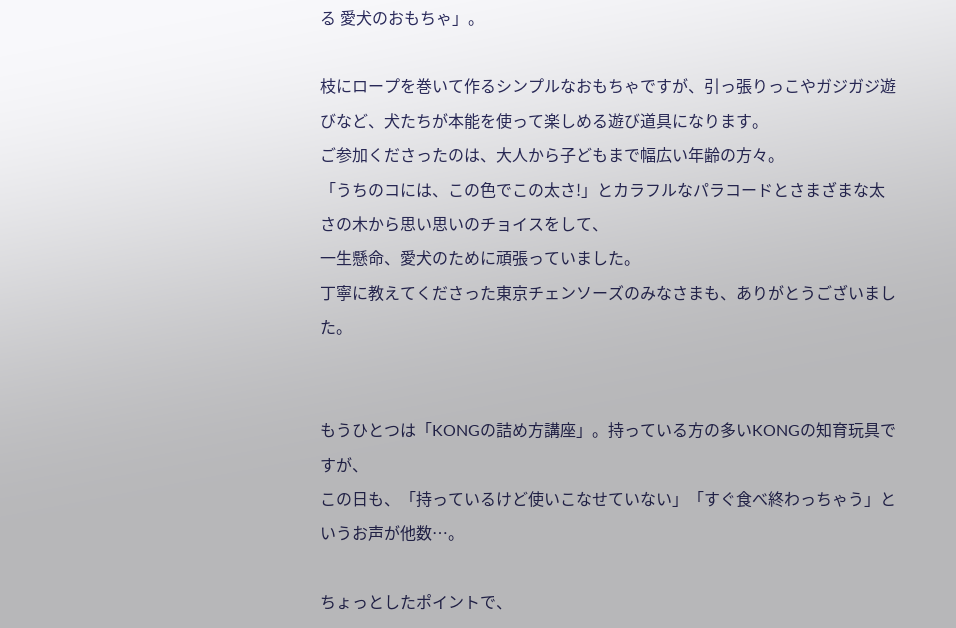る 愛犬のおもちゃ」。

枝にロープを巻いて作るシンプルなおもちゃですが、引っ張りっこやガジガジ遊びなど、犬たちが本能を使って楽しめる遊び道具になります。
ご参加くださったのは、大人から子どもまで幅広い年齢の方々。
「うちのコには、この色でこの太さ!」とカラフルなパラコードとさまざまな太さの木から思い思いのチョイスをして、
一生懸命、愛犬のために頑張っていました。
丁寧に教えてくださった東京チェンソーズのみなさまも、ありがとうございました。


もうひとつは「KONGの詰め方講座」。持っている方の多いKONGの知育玩具ですが、
この日も、「持っているけど使いこなせていない」「すぐ食べ終わっちゃう」というお声が他数…。

ちょっとしたポイントで、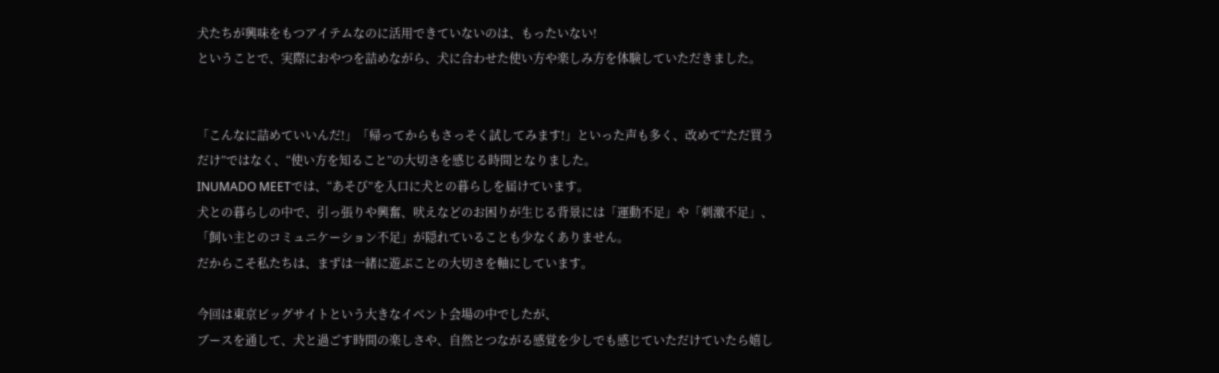犬たちが興味をもつアイテムなのに活用できていないのは、もったいない!
ということで、実際におやつを詰めながら、犬に合わせた使い方や楽しみ方を体験していただきました。


「こんなに詰めていいんだ!」「帰ってからもさっそく試してみます!」といった声も多く、改めて“ただ買うだけ”ではなく、“使い方を知ること”の大切さを感じる時間となりました。
INUMADO MEETでは、“あそび”を入口に犬との暮らしを届けています。
犬との暮らしの中で、引っ張りや興奮、吠えなどのお困りが生じる背景には「運動不足」や「刺激不足」、「飼い主とのコミュニケーション不足」が隠れていることも少なくありません。
だからこそ私たちは、まずは一緒に遊ぶことの大切さを軸にしています。

今回は東京ビッグサイトという大きなイベント会場の中でしたが、
ブースを通して、犬と過ごす時間の楽しさや、自然とつながる感覚を少しでも感じていただけていたら嬉し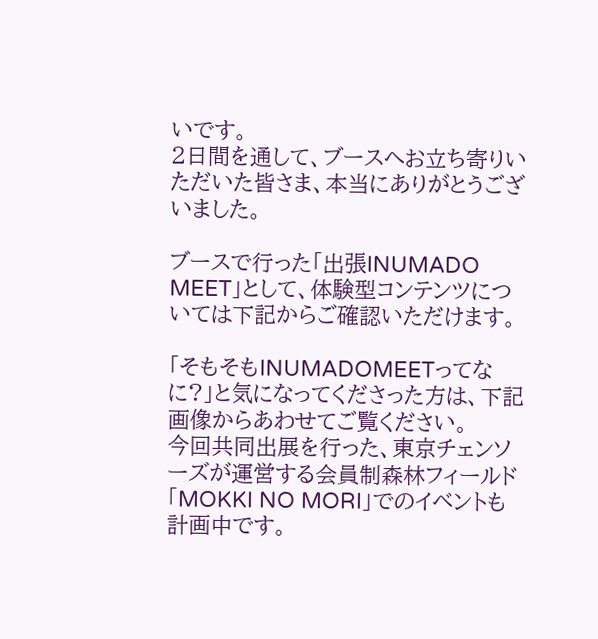いです。
2日間を通して、ブースへお立ち寄りいただいた皆さま、本当にありがとうございました。

ブースで行った「出張INUMADO MEET」として、体験型コンテンツについては下記からご確認いただけます。

「そもそもINUMADOMEETってなに?」と気になってくださった方は、下記画像からあわせてご覧ください。
今回共同出展を行った、東京チェンソーズが運営する会員制森林フィールド「MOKKI NO MORI」でのイベントも計画中です。